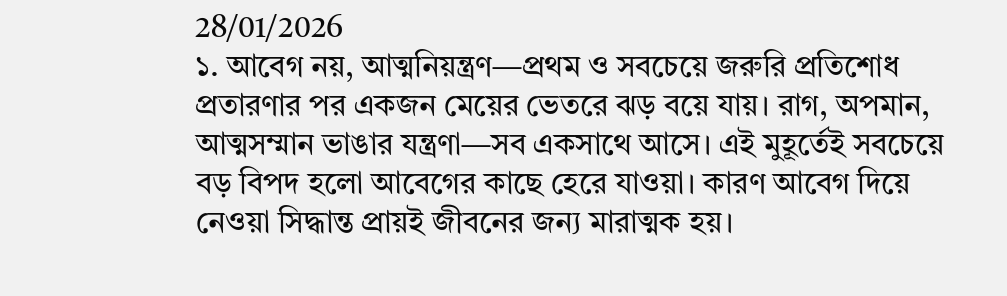28/01/2026
১. আবেগ নয়, আত্মনিয়ন্ত্রণ—প্রথম ও সবচেয়ে জরুরি প্রতিশোধ
প্রতারণার পর একজন মেয়ের ভেতরে ঝড় বয়ে যায়। রাগ, অপমান, আত্মসম্মান ভাঙার যন্ত্রণা—সব একসাথে আসে। এই মুহূর্তেই সবচেয়ে বড় বিপদ হলো আবেগের কাছে হেরে যাওয়া। কারণ আবেগ দিয়ে নেওয়া সিদ্ধান্ত প্রায়ই জীবনের জন্য মারাত্মক হয়।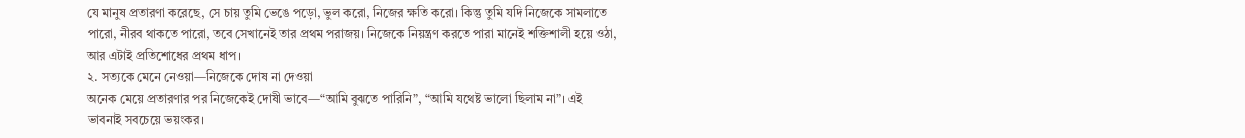যে মানুষ প্রতারণা করেছে, সে চায় তুমি ভেঙে পড়ো, ভুল করো, নিজের ক্ষতি করো। কিন্তু তুমি যদি নিজেকে সামলাতে পারো, নীরব থাকতে পারো, তবে সেখানেই তার প্রথম পরাজয়। নিজেকে নিয়ন্ত্রণ করতে পারা মানেই শক্তিশালী হয়ে ওঠা, আর এটাই প্রতিশোধের প্রথম ধাপ।
২. সত্যকে মেনে নেওয়া—নিজেকে দোষ না দেওয়া
অনেক মেয়ে প্রতারণার পর নিজেকেই দোষী ভাবে—“আমি বুঝতে পারিনি”, “আমি যথেষ্ট ভালো ছিলাম না”। এই ভাবনাই সবচেয়ে ভয়ংকর।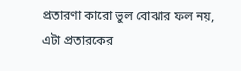প্রতারণা কারো ভুল বোঝার ফল নয়, এটা প্রতারকের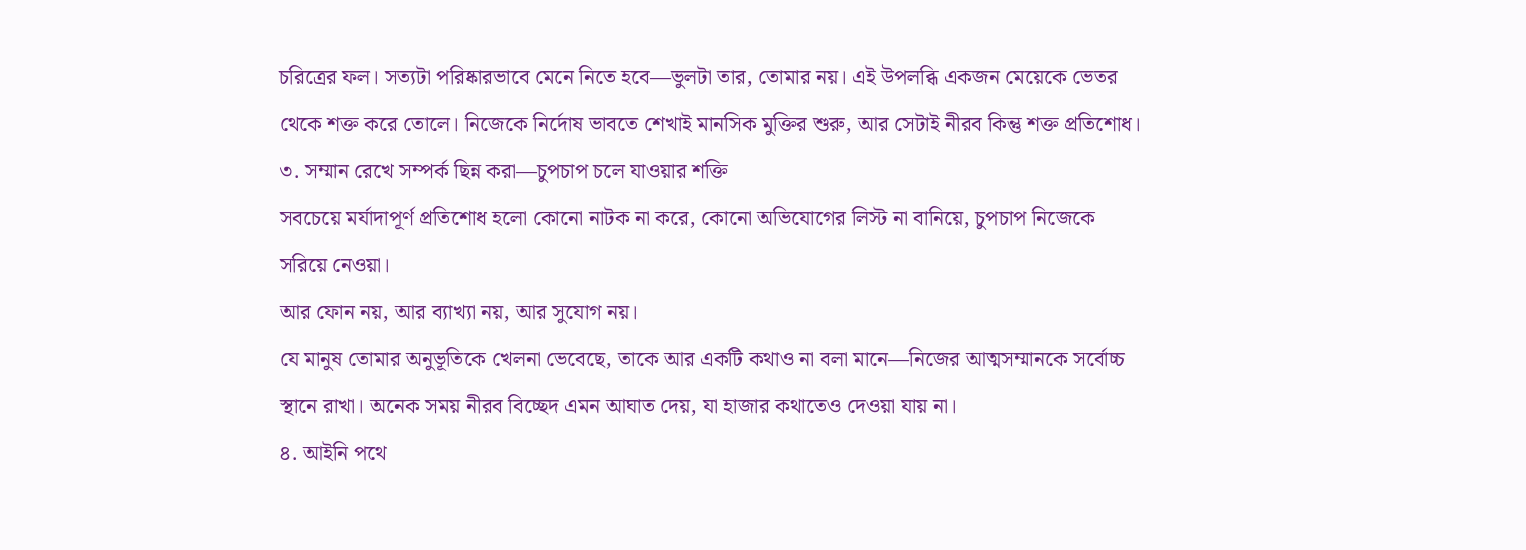চরিত্রের ফল। সত্যটা পরিষ্কারভাবে মেনে নিতে হবে—ভুলটা তার, তোমার নয়। এই উপলব্ধি একজন মেয়েকে ভেতর থেকে শক্ত করে তোলে। নিজেকে নির্দোষ ভাবতে শেখাই মানসিক মুক্তির শুরু, আর সেটাই নীরব কিন্তু শক্ত প্রতিশোধ।
৩. সম্মান রেখে সম্পর্ক ছিন্ন করা—চুপচাপ চলে যাওয়ার শক্তি
সবচেয়ে মর্যাদাপূর্ণ প্রতিশোধ হলো কোনো নাটক না করে, কোনো অভিযোগের লিস্ট না বানিয়ে, চুপচাপ নিজেকে সরিয়ে নেওয়া।
আর ফোন নয়, আর ব্যাখ্যা নয়, আর সুযোগ নয়।
যে মানুষ তোমার অনুভূতিকে খেলনা ভেবেছে, তাকে আর একটি কথাও না বলা মানে—নিজের আত্মসম্মানকে সর্বোচ্চ স্থানে রাখা। অনেক সময় নীরব বিচ্ছেদ এমন আঘাত দেয়, যা হাজার কথাতেও দেওয়া যায় না।
৪. আইনি পথে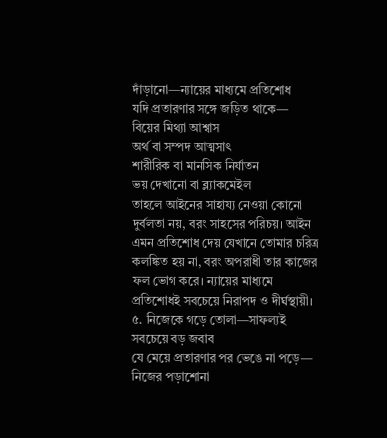দাঁড়ানো—ন্যায়ের মাধ্যমে প্রতিশোধ
যদি প্রতারণার সঙ্গে জড়িত থাকে—
বিয়ের মিথ্যা আশ্বাস
অর্থ বা সম্পদ আত্মসাৎ
শারীরিক বা মানসিক নির্যাতন
ভয় দেখানো বা ব্ল্যাকমেইল
তাহলে আইনের সাহায্য নেওয়া কোনো দুর্বলতা নয়, বরং সাহসের পরিচয়। আইন এমন প্রতিশোধ দেয় যেখানে তোমার চরিত্র কলঙ্কিত হয় না, বরং অপরাধী তার কাজের ফল ভোগ করে। ন্যায়ের মাধ্যমে প্রতিশোধই সবচেয়ে নিরাপদ ও দীর্ঘস্থায়ী।
৫. নিজেকে গড়ে তোলা—সাফল্যই সবচেয়ে বড় জবাব
যে মেয়ে প্রতারণার পর ভেঙে না পড়ে—
নিজের পড়াশোনা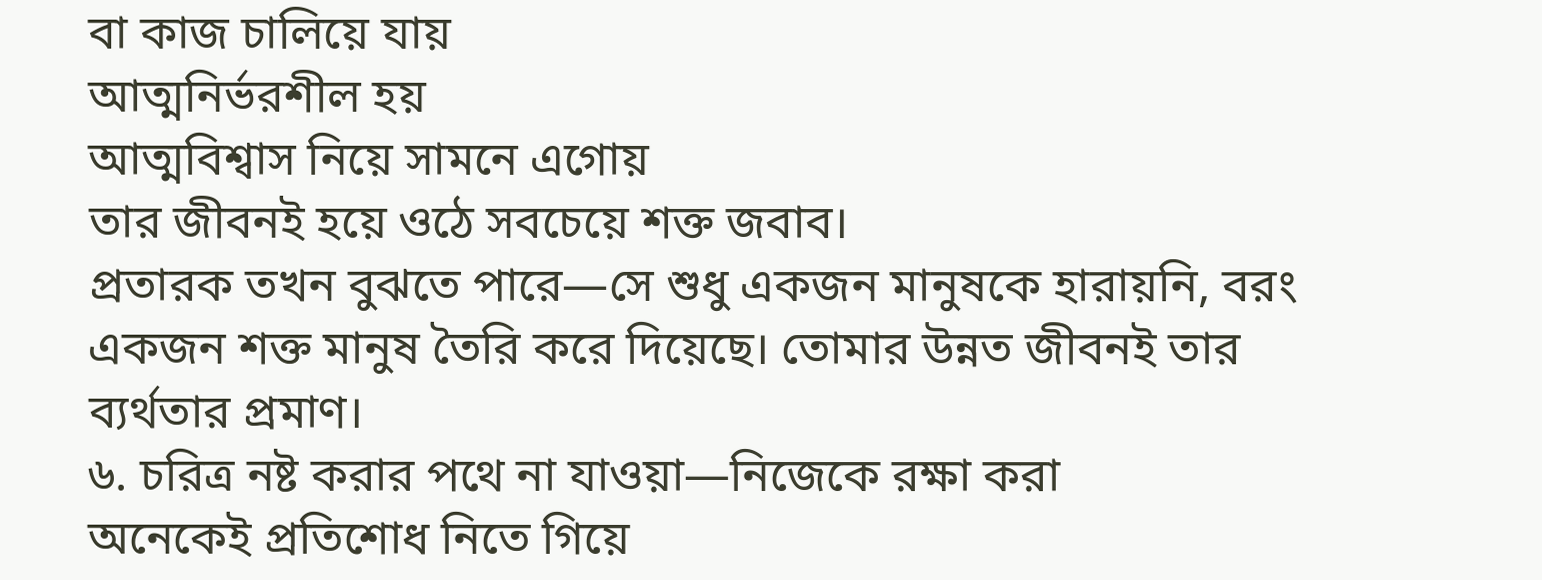বা কাজ চালিয়ে যায়
আত্মনির্ভরশীল হয়
আত্মবিশ্বাস নিয়ে সামনে এগোয়
তার জীবনই হয়ে ওঠে সবচেয়ে শক্ত জবাব।
প্রতারক তখন বুঝতে পারে—সে শুধু একজন মানুষকে হারায়নি, বরং একজন শক্ত মানুষ তৈরি করে দিয়েছে। তোমার উন্নত জীবনই তার ব্যর্থতার প্রমাণ।
৬. চরিত্র নষ্ট করার পথে না যাওয়া—নিজেকে রক্ষা করা
অনেকেই প্রতিশোধ নিতে গিয়ে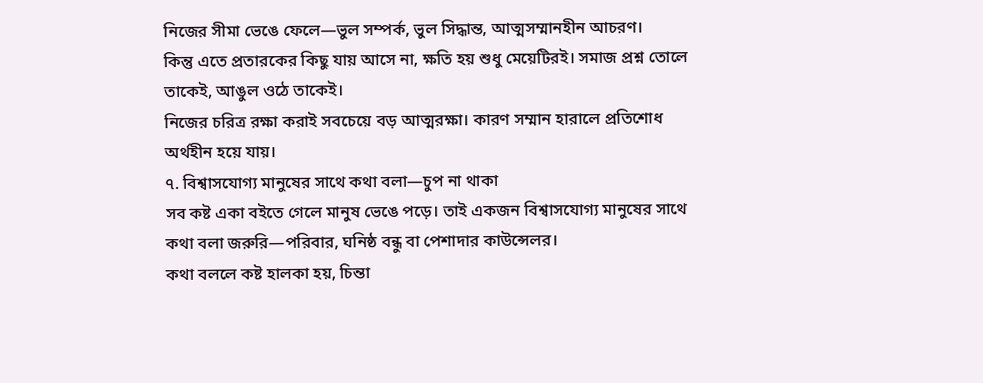নিজের সীমা ভেঙে ফেলে—ভুল সম্পর্ক, ভুল সিদ্ধান্ত, আত্মসম্মানহীন আচরণ।
কিন্তু এতে প্রতারকের কিছু যায় আসে না, ক্ষতি হয় শুধু মেয়েটিরই। সমাজ প্রশ্ন তোলে তাকেই, আঙুল ওঠে তাকেই।
নিজের চরিত্র রক্ষা করাই সবচেয়ে বড় আত্মরক্ষা। কারণ সম্মান হারালে প্রতিশোধ অর্থহীন হয়ে যায়।
৭. বিশ্বাসযোগ্য মানুষের সাথে কথা বলা—চুপ না থাকা
সব কষ্ট একা বইতে গেলে মানুষ ভেঙে পড়ে। তাই একজন বিশ্বাসযোগ্য মানুষের সাথে কথা বলা জরুরি—পরিবার, ঘনিষ্ঠ বন্ধু বা পেশাদার কাউন্সেলর।
কথা বললে কষ্ট হালকা হয়, চিন্তা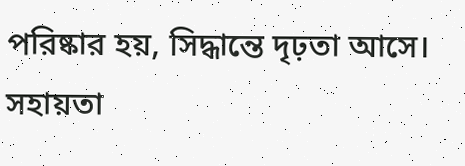পরিষ্কার হয়, সিদ্ধান্তে দৃঢ়তা আসে। সহায়তা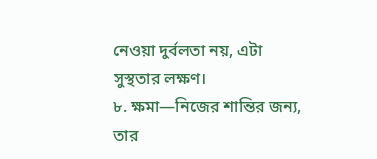নেওয়া দুর্বলতা নয়, এটা সুস্থতার লক্ষণ।
৮. ক্ষমা—নিজের শান্তির জন্য, তার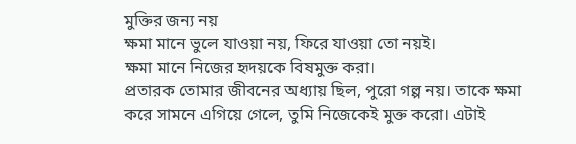মুক্তির জন্য নয়
ক্ষমা মানে ভুলে যাওয়া নয়, ফিরে যাওয়া তো নয়ই।
ক্ষমা মানে নিজের হৃদয়কে বিষমুক্ত করা।
প্রতারক তোমার জীবনের অধ্যায় ছিল, পুরো গল্প নয়। তাকে ক্ষমা করে সামনে এগিয়ে গেলে, তুমি নিজেকেই মুক্ত করো। এটাই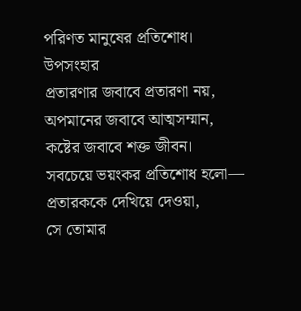পরিণত মানুষের প্রতিশোধ।
উপসংহার
প্রতারণার জবাবে প্রতারণা নয়,
অপমানের জবাবে আত্মসম্মান,
কষ্টের জবাবে শক্ত জীবন।
সবচেয়ে ভয়ংকর প্রতিশোধ হলো—
প্রতারককে দেখিয়ে দেওয়া,
সে তোমার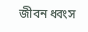জীবন ধ্বংস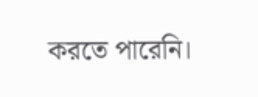করতে পারেনি।